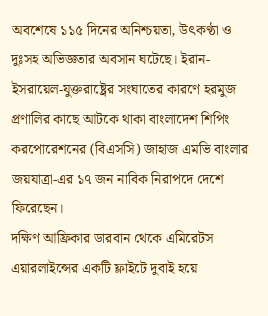অবশেষে ১১৫ দিনের অনিশ্চয়তা, উৎকণ্ঠা ও দুঃসহ অভিজ্ঞতার অবসান ঘটেছে। ইরান-ইসরায়েল-যুক্তরাষ্ট্রের সংঘাতের কারণে হরমুজ প্রণালির কাছে আটকে থাকা বাংলাদেশ শিপিং করপোরেশনের (বিএসসি) জাহাজ এমভি বাংলার জয়যাত্রা-এর ১৭ জন নাবিক নিরাপদে দেশে ফিরেছেন।
দক্ষিণ আফ্রিকার ডারবান থেকে এমিরেটস এয়ারলাইন্সের একটি ফ্লাইটে দুবাই হয়ে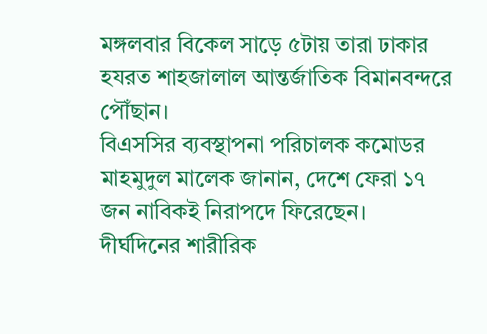মঙ্গলবার বিকেল সাড়ে ৫টায় তারা ঢাকার হযরত শাহজালাল আন্তর্জাতিক বিমানবন্দরে পৌঁছান।
বিএসসির ব্যবস্থাপনা পরিচালক কমোডর মাহমুদুল মালেক জানান, দেশে ফেরা ১৭ জন নাবিকই নিরাপদে ফিরেছেন। দীর্ঘদিনের শারীরিক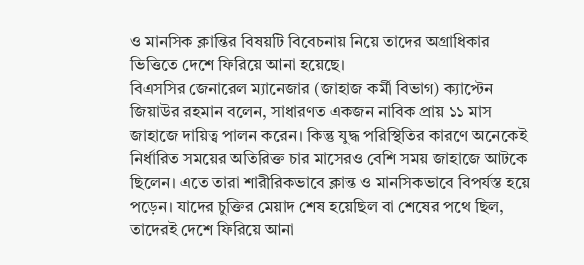ও মানসিক ক্লান্তির বিষয়টি বিবেচনায় নিয়ে তাদের অগ্রাধিকার ভিত্তিতে দেশে ফিরিয়ে আনা হয়েছে।
বিএসসির জেনারেল ম্যানেজার (জাহাজ কর্মী বিভাগ) ক্যাপ্টেন জিয়াউর রহমান বলেন, সাধারণত একজন নাবিক প্রায় ১১ মাস জাহাজে দায়িত্ব পালন করেন। কিন্তু যুদ্ধ পরিস্থিতির কারণে অনেকেই নির্ধারিত সময়ের অতিরিক্ত চার মাসেরও বেশি সময় জাহাজে আটকে ছিলেন। এতে তারা শারীরিকভাবে ক্লান্ত ও মানসিকভাবে বিপর্যস্ত হয়ে পড়েন। যাদের চুক্তির মেয়াদ শেষ হয়েছিল বা শেষের পথে ছিল, তাদেরই দেশে ফিরিয়ে আনা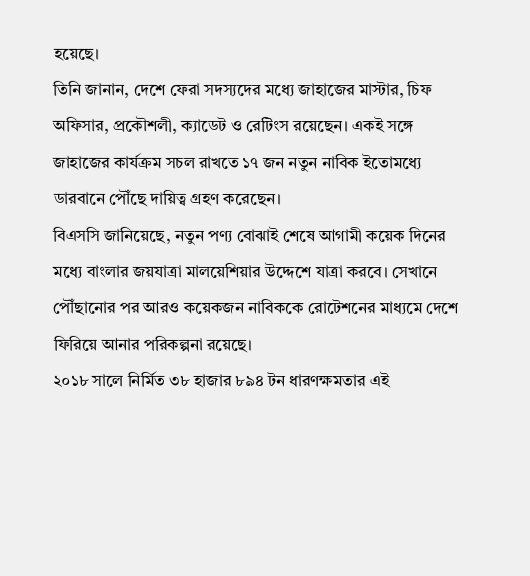হয়েছে।
তিনি জানান, দেশে ফেরা সদস্যদের মধ্যে জাহাজের মাস্টার, চিফ অফিসার, প্রকৌশলী, ক্যাডেট ও রেটিংস রয়েছেন। একই সঙ্গে জাহাজের কার্যক্রম সচল রাখতে ১৭ জন নতুন নাবিক ইতোমধ্যে ডারবানে পৌঁছে দায়িত্ব গ্রহণ করেছেন।
বিএসসি জানিয়েছে, নতুন পণ্য বোঝাই শেষে আগামী কয়েক দিনের মধ্যে বাংলার জয়যাত্রা মালয়েশিয়ার উদ্দেশে যাত্রা করবে। সেখানে পৌঁছানোর পর আরও কয়েকজন নাবিককে রোটেশনের মাধ্যমে দেশে ফিরিয়ে আনার পরিকল্পনা রয়েছে।
২০১৮ সালে নির্মিত ৩৮ হাজার ৮৯৪ টন ধারণক্ষমতার এই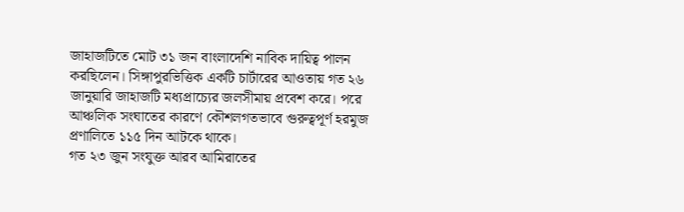জাহাজটিতে মোট ৩১ জন বাংলাদেশি নাবিক দায়িত্ব পালন করছিলেন। সিঙ্গাপুরভিত্তিক একটি চার্টারের আওতায় গত ২৬ জানুয়ারি জাহাজটি মধ্যপ্রাচ্যের জলসীমায় প্রবেশ করে। পরে আঞ্চলিক সংঘাতের কারণে কৌশলগতভাবে গুরুত্বপূর্ণ হরমুজ প্রণালিতে ১১৫ দিন আটকে থাকে।
গত ২৩ জুন সংযুক্ত আরব আমিরাতের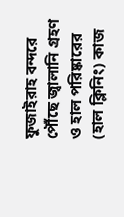ফুজাইরাহ বন্দরে পৌঁছে জ্বালানি গ্রহণ ও হাল পরিষ্কারের (হাল ক্লিনিং) কাজ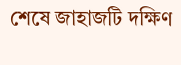শেষে জাহাজটি দক্ষিণ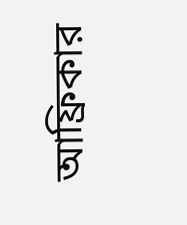আফ্রিকার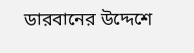ডারবানের উদ্দেশে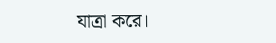যাত্রা করে।